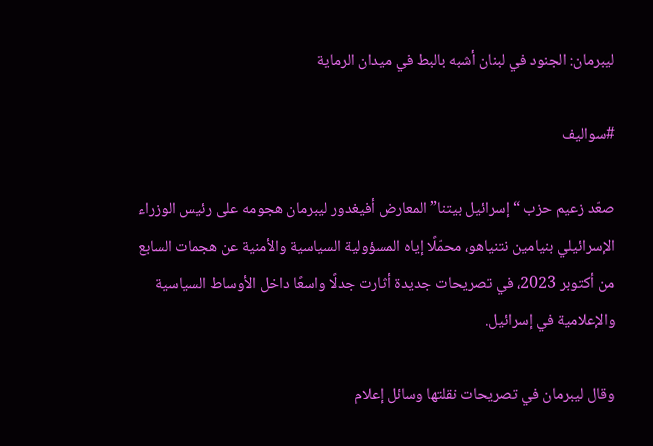ليبرمان: الجنود في لبنان أشبه بالبط في ميدان الرماية

#سواليف

صعّد زعيم حزب “إسرائيل بيتنا” المعارض أفيغدور ليبرمان هجومه على رئيس الوزراء الإسرائيلي بنيامين نتنياهو، محمّلًا إياه المسؤولية السياسية والأمنية عن هجمات السابع من أكتوبر 2023، في تصريحات جديدة أثارت جدلًا واسعًا داخل الأوساط السياسية والإعلامية في إسرائيل.

وقال ليبرمان في تصريحات نقلتها وسائل إعلام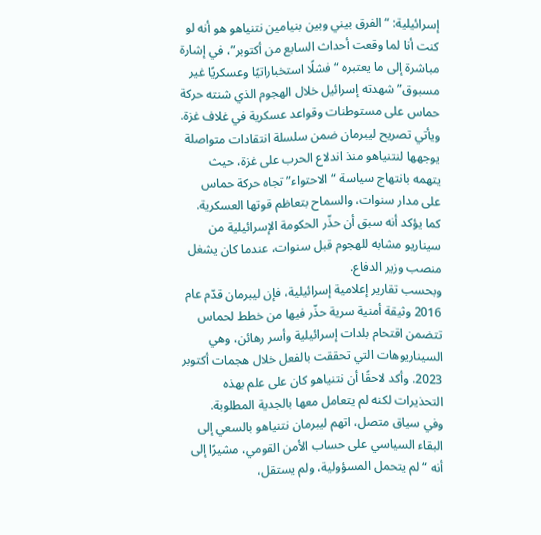إسرائيلية: “الفرق بيني وبين بنيامين نتنياهو هو أنه لو كنت أنا لما وقعت أحداث السابع من أكتوبر”، في إشارة مباشرة إلى ما يعتبره “فشلًا استخباراتيًا وعسكريًا غير مسبوق” شهدته إسرائيل خلال الهجوم الذي شنته حركة حماس على مستوطنات وقواعد عسكرية في غلاف غزة.
ويأتي تصريح ليبرمان ضمن سلسلة انتقادات متواصلة يوجهها لنتنياهو منذ اندلاع الحرب على غزة، حيث يتهمه بانتهاج سياسة “الاحتواء” تجاه حركة حماس على مدار سنوات، والسماح بتعاظم قوتها العسكرية. كما يؤكد أنه سبق أن حذّر الحكومة الإسرائيلية من سيناريو مشابه للهجوم قبل سنوات، عندما كان يشغل منصب وزير الدفاع.
وبحسب تقارير إعلامية إسرائيلية، فإن ليبرمان قدّم عام 2016 وثيقة أمنية سرية حذّر فيها من خطط لحماس تتضمن اقتحام بلدات إسرائيلية وأسر رهائن، وهي السيناريوهات التي تحققت بالفعل خلال هجمات أكتوبر 2023. وأكد لاحقًا أن نتنياهو كان على علم بهذه التحذيرات لكنه لم يتعامل معها بالجدية المطلوبة.
وفي سياق متصل، اتهم ليبرمان نتنياهو بالسعي إلى البقاء السياسي على حساب الأمن القومي، مشيرًا إلى أنه “لم يتحمل المسؤولية، ولم يستقل،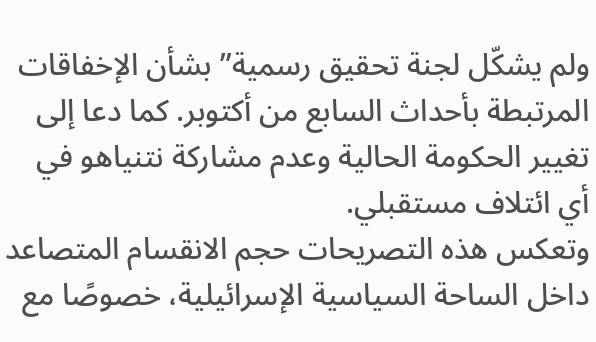ولم يشكّل لجنة تحقيق رسمية” بشأن الإخفاقات المرتبطة بأحداث السابع من أكتوبر. كما دعا إلى تغيير الحكومة الحالية وعدم مشاركة نتنياهو في أي ائتلاف مستقبلي.
وتعكس هذه التصريحات حجم الانقسام المتصاعد داخل الساحة السياسية الإسرائيلية، خصوصًا مع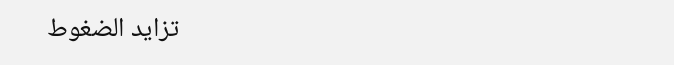تزايد الضغوط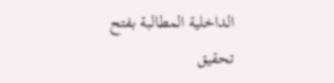الداخلية المطالبة بفتح تحقيق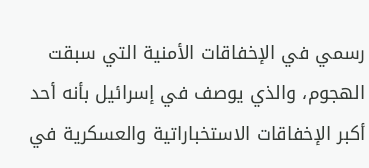رسمي في الإخفاقات الأمنية التي سبقت الهجوم، والذي يوصف في إسرائيل بأنه أحد أكبر الإخفاقات الاستخباراتية والعسكرية في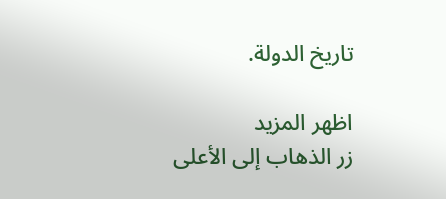تاريخ الدولة.

اظهر المزيد
زر الذهاب إلى الأعلى